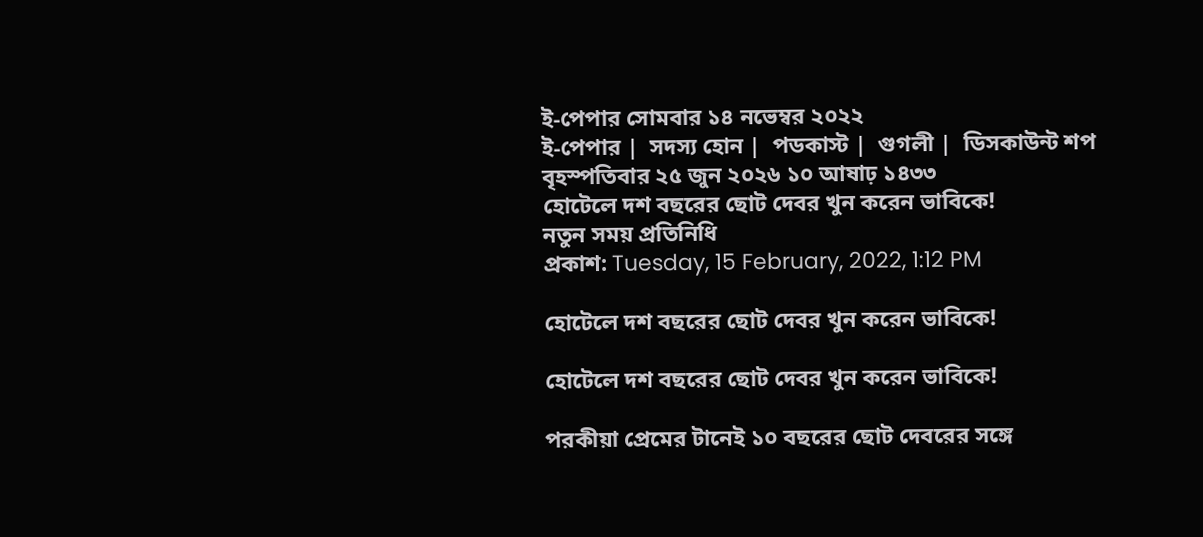ই-পেপার সোমবার ১৪ নভেম্বর ২০২২
ই-পেপার |  সদস্য হোন |  পডকাস্ট |  গুগলী |  ডিসকাউন্ট শপ
বৃহস্পতিবার ২৫ জুন ২০২৬ ১০ আষাঢ় ১৪৩৩
হোটেলে দশ বছরের ছোট দেবর খুন করেন ভাবিকে!
নতুন সময় প্রতিনিধি
প্রকাশ: Tuesday, 15 February, 2022, 1:12 PM

হোটেলে দশ বছরের ছোট দেবর খুন করেন ভাবিকে!

হোটেলে দশ বছরের ছোট দেবর খুন করেন ভাবিকে!

পরকীয়া প্রেমের টানেই ১০ বছরের ছোট দেবরের সঙ্গে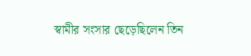স্বামীর সংসার ছেড়েছিলেন তিন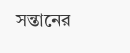সন্তানের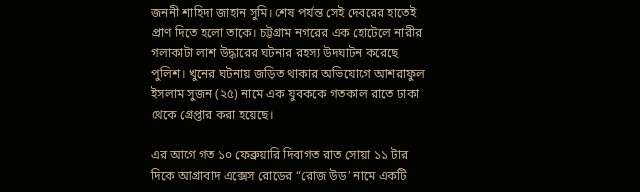জননী শাহিদা জাহান সুমি। শেষ পর্যন্ত সেই দেবরের হাতেই প্রাণ দিতে হলো তাকে। চট্টগ্রাম নগরের এক হোটেলে নারীর গলাকাটা লাশ উদ্ধারের ঘটনার রহস্য উদঘাটন করেছে পুলিশ। খুনের ঘটনায় জড়িত থাকার অভিযোগে আশরাফুল ইসলাম সুজন (২৫) নামে এক যুবককে গতকাল রাতে ঢাকা থেকে গ্রেপ্তার করা হয়েছে।

এর আগে গত ১০ ফেব্রুয়ারি দিবাগত রাত সোয়া ১১ টার দিকে আগ্রাবাদ এক্সেস রোডের “রোজ উড’ নামে একটি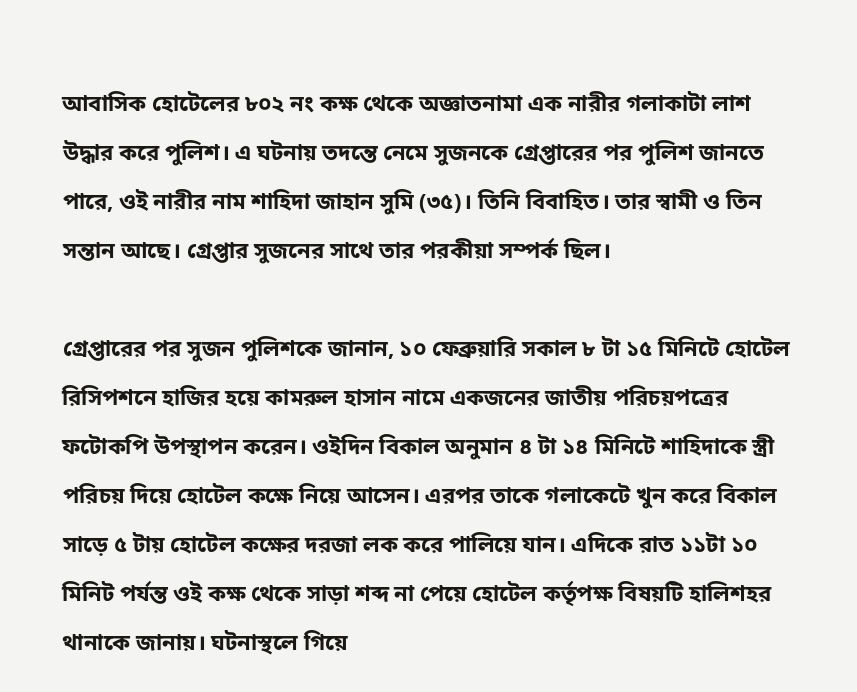আবাসিক হোটেলের ৮০২ নং কক্ষ থেকে অজ্ঞাতনামা এক নারীর গলাকাটা লাশ উদ্ধার করে পুলিশ। এ ঘটনায় তদন্তে নেমে সুজনকে গ্রেপ্তারের পর পুলিশ জানতে পারে, ওই নারীর নাম শাহিদা জাহান সুমি (৩৫)। তিনি বিবাহিত। তার স্বামী ও তিন সন্তান আছে। গ্রেপ্তার সুজনের সাথে তার পরকীয়া সম্পর্ক ছিল।

গ্রেপ্তারের পর সুজন পুলিশকে জানান, ১০ ফেব্রুয়ারি সকাল ৮ টা ১৫ মিনিটে হোটেল রিসিপশনে হাজির হয়ে কামরুল হাসান নামে একজনের জাতীয় পরিচয়পত্রের ফটোকপি উপস্থাপন করেন। ওইদিন বিকাল অনুমান ৪ টা ১৪ মিনিটে শাহিদাকে স্ত্রী পরিচয় দিয়ে হোটেল কক্ষে নিয়ে আসেন। এরপর তাকে গলাকেটে খুন করে বিকাল সাড়ে ৫ টায় হোটেল কক্ষের দরজা লক করে পালিয়ে যান। এদিকে রাত ১১টা ১০ মিনিট পর্যন্ত ওই কক্ষ থেকে সাড়া শব্দ না পেয়ে হোটেল কর্তৃপক্ষ বিষয়টি হালিশহর থানাকে জানায়। ঘটনাস্থলে গিয়ে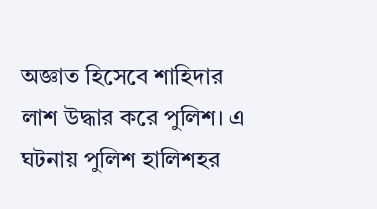অজ্ঞাত হিসেবে শাহিদার লাশ উদ্ধার করে পুলিশ। এ ঘটনায় পুলিশ হালিশহর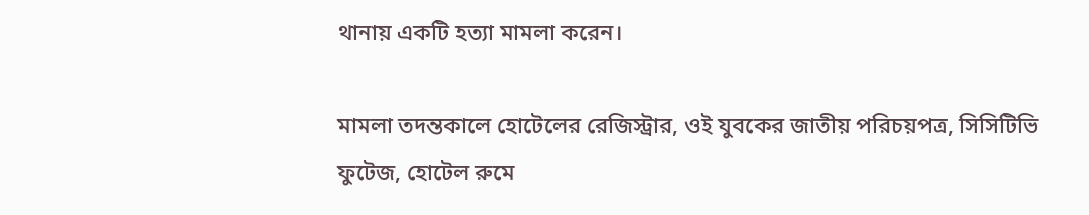থানায় একটি হত্যা মামলা করেন।

মামলা তদন্তকালে হোটেলের রেজিস্ট্রার, ওই যুবকের জাতীয় পরিচয়পত্র, সিসিটিভি ফুটেজ, হোটেল রুমে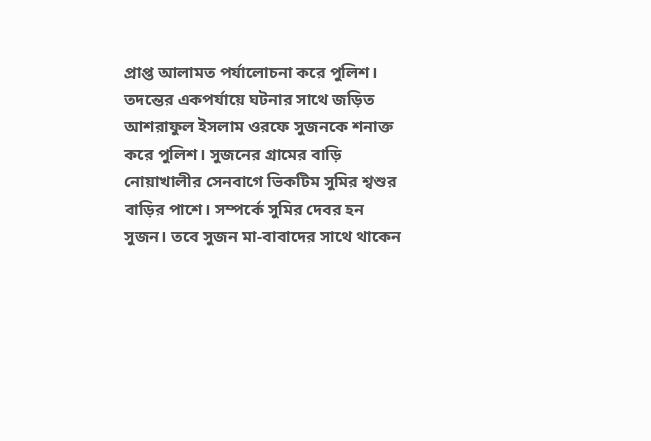প্রাপ্ত আলামত পর্যালোচনা করে পুলিশ। তদন্তের একপর্যায়ে ঘটনার সাথে জড়িত আশরাফুল ইসলাম ওরফে সুজনকে শনাক্ত করে পুলিশ। সুজনের গ্রামের বাড়ি নোয়াখালীর সেনবাগে ভিকটিম সুমির শ্বশুর বাড়ির পাশে। সম্পর্কে সুমির দেবর হন সুজন। তবে সুজন মা-বাবাদের সাথে থাকেন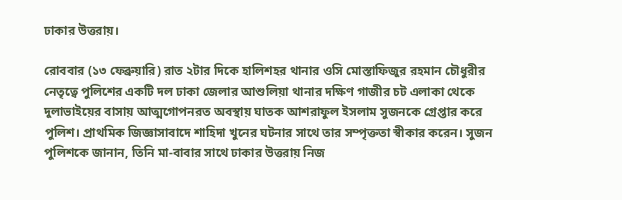ঢাকার উত্তরায়।

রোববার (১৩ ফেব্রুয়ারি) রাত ২টার দিকে হালিশহর থানার ওসি মোস্তাফিজুর রহমান চৌধুরীর নেতৃত্বে পুলিশের একটি দল ঢাকা জেলার আশুলিয়া থানার দক্ষিণ গাজীর চট এলাকা থেকে দুলাভাইয়ের বাসায় আত্মগোপনরত অবস্থায় ঘাতক আশরাফুল ইসলাম সুজনকে গ্রেপ্তার করে পুলিশ। প্রাথমিক জিজ্ঞাসাবাদে শাহিদা খুনের ঘটনার সাথে তার সম্পৃক্ততা স্বীকার করেন। সুজন পুলিশকে জানান, তিনি মা-বাবার সাথে ঢাকার উত্তরায় নিজ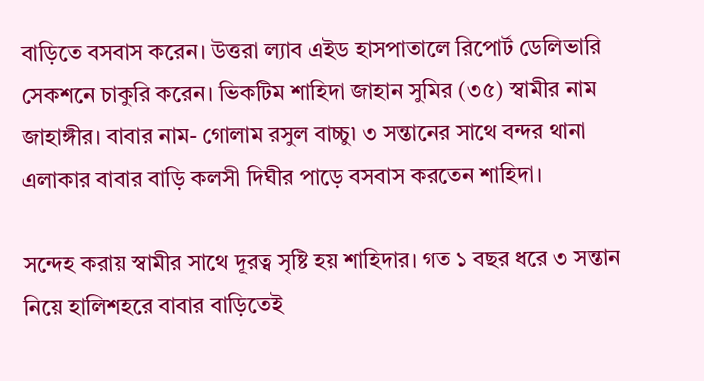বাড়িতে বসবাস করেন। উত্তরা ল্যাব এইড হাসপাতালে রিপোর্ট ডেলিভারি সেকশনে চাকুরি করেন। ভিকটিম শাহিদা জাহান সুমির (৩৫) স্বামীর নাম জাহাঙ্গীর। বাবার নাম- গোলাম রসুল বাচ্চু৷ ৩ সন্তানের সাথে বন্দর থানা এলাকার বাবার বাড়ি কলসী দিঘীর পাড়ে বসবাস করতেন শাহিদা।

সন্দেহ করায় স্বামীর সাথে দূরত্ব সৃষ্টি হয় শাহিদার। গত ১ বছর ধরে ৩ সন্তান নিয়ে হালিশহরে বাবার বাড়িতেই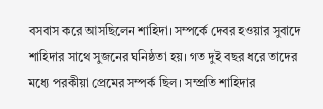বসবাস করে আসছিলেন শাহিদা। সম্পর্কে দেবর হওয়ার সুবাদে শাহিদার সাথে সুজনের ঘনিষ্ঠতা হয়। গত দুই বছর ধরে তাদের মধ্যে পরকীয়া প্রেমের সম্পর্ক ছিল। সম্প্রতি শাহিদার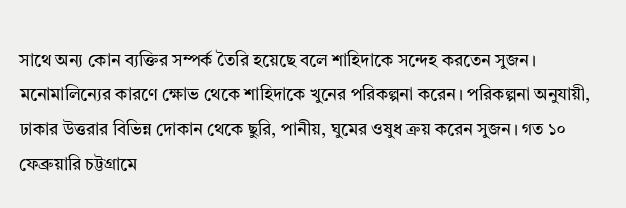সাথে অন্য কোন ব্যক্তির সম্পর্ক তৈরি হয়েছে বলে শাহিদাকে সন্দেহ করতেন সুজন। মনোমালিন্যের কারণে ক্ষোভ থেকে শাহিদাকে খুনের পরিকল্পনা করেন। পরিকল্পনা অনুযায়ী, ঢাকার উত্তরার বিভিন্ন দোকান থেকে ছুরি, পানীয়, ঘুমের ওষুধ ক্রয় করেন সুজন। গত ১০ ফেব্রুয়ারি চট্টগ্রামে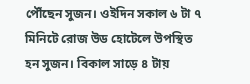পৌঁছেন সুজন। ওইদিন সকাল ৬ টা ৭ মিনিটে রোজ উড হোটেলে উপস্থিত হন সুজন। বিকাল সাড়ে ৪ টায়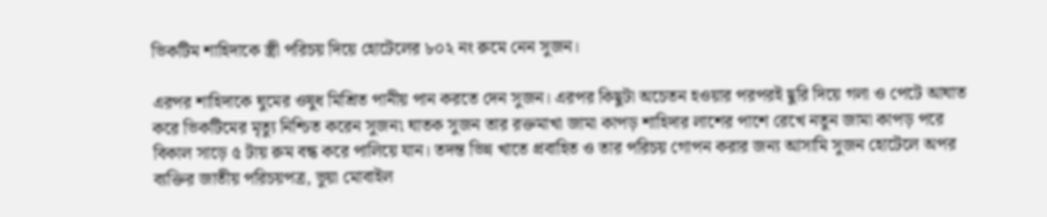ভিকটিম শাহিদাকে স্ত্রী পরিচয় দিয়ে হোটেলের ৮০২ নং রুমে নেন সুজন।

এরপর শাহিদাকে ঘুমের ওষুধ মিশ্রিত পানীয় পান করতে দেন সুজন। এরপর কিছুটা অচেতন হওয়ার পরপরই ছুরি দিয়ে গলা ও পেটে আঘাত করে ভিকটিমের মৃত্যু নিশ্চিত করেন সুজন৷ ঘাতক সুজন তার রক্তমাখা জামা কাপড় শাহিদার লাশের পাশে রেখে নতুন জামা কাপড় পরে বিকাল সাড়ে ৫ টায় রুম বন্ধ করে পালিয়ে যান। তদন্ত ভিন্ন খাতে প্রবাহিত ও তার পরিচয় গোপন করার জন্য আসামি সুজন হোটেলে অপর ব্যক্তির জাতীয় পরিচয়পত্র, ভুয়া মোবাইল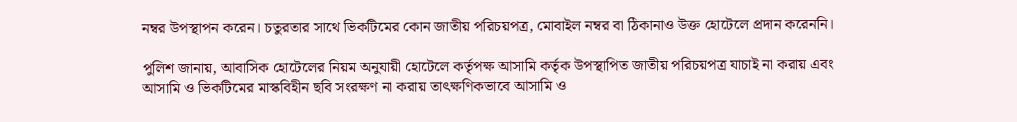নম্বর উপস্থাপন করেন। চতুরতার সাথে ভিকটিমের কোন জাতীয় পরিচয়পত্র, মোবাইল নম্বর বা ঠিকানাও উক্ত হোটেলে প্রদান করেননি।

পুলিশ জানায়, আবাসিক হোটেলের নিয়ম অনুযায়ী হোটেলে কর্তৃপক্ষ আসামি কর্তৃক উপস্থাপিত জাতীয় পরিচয়পত্র যাচাই না করায় এবং আসামি ও ভিকটিমের মাস্কবিহীন ছবি সংরক্ষণ না করায় তাৎক্ষণিকভাবে আসামি ও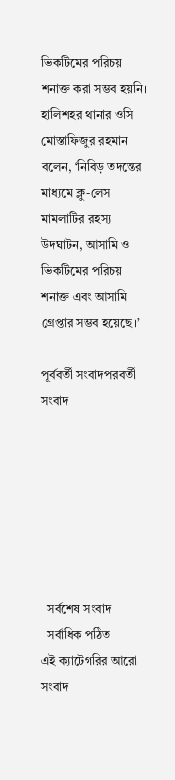ভিকটিমের পরিচয় শনাক্ত করা সম্ভব হয়নি। হালিশহর থানার ওসি মোস্তাফিজুর রহমান বলেন, ‘নিবিড় তদন্তের মাধ্যমে ক্লু-লেস মামলাটির রহস্য উদঘাটন, আসামি ও ভিকটিমের পরিচয় শনাক্ত এবং আসামি গ্রেপ্তার সম্ভব হয়েছে।’

পূর্ববর্তী সংবাদপরবর্তী সংবাদ







  সর্বশেষ সংবাদ
  সর্বাধিক পঠিত
এই ক্যাটেগরির আরো সংবাদ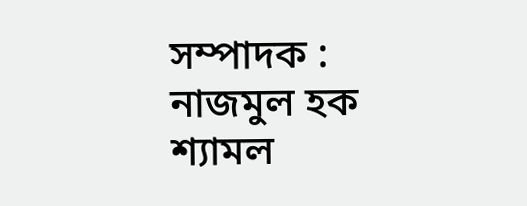সম্পাদক : নাজমুল হক শ্যামল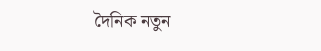দৈনিক নতুন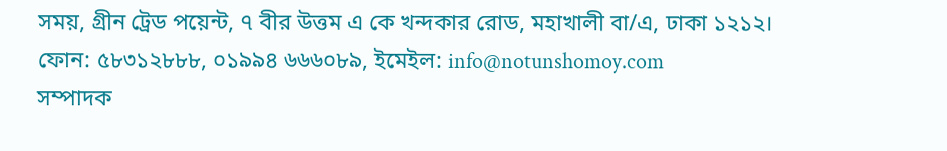সময়, গ্রীন ট্রেড পয়েন্ট, ৭ বীর উত্তম এ কে খন্দকার রোড, মহাখালী বা/এ, ঢাকা ১২১২।
ফোন: ৫৮৩১২৮৮৮, ০১৯৯৪ ৬৬৬০৮৯, ইমেইল: info@notunshomoy.com
সম্পাদক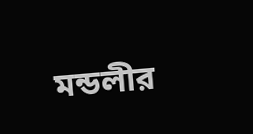মন্ডলীর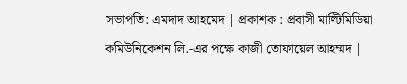সভাপতি: এমদাদ আহমেদ | প্রকাশক : প্রবাসী মাল্টিমিডিয়া কমিউনিকেশন লি.-এর পক্ষে কাজী তোফায়েল আহম্মদ |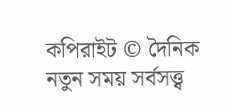কপিরাইট © দৈনিক নতুন সময় সর্বসত্ত্ব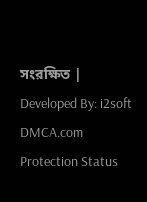সংরক্ষিত | Developed By: i2soft
DMCA.com Protection Status